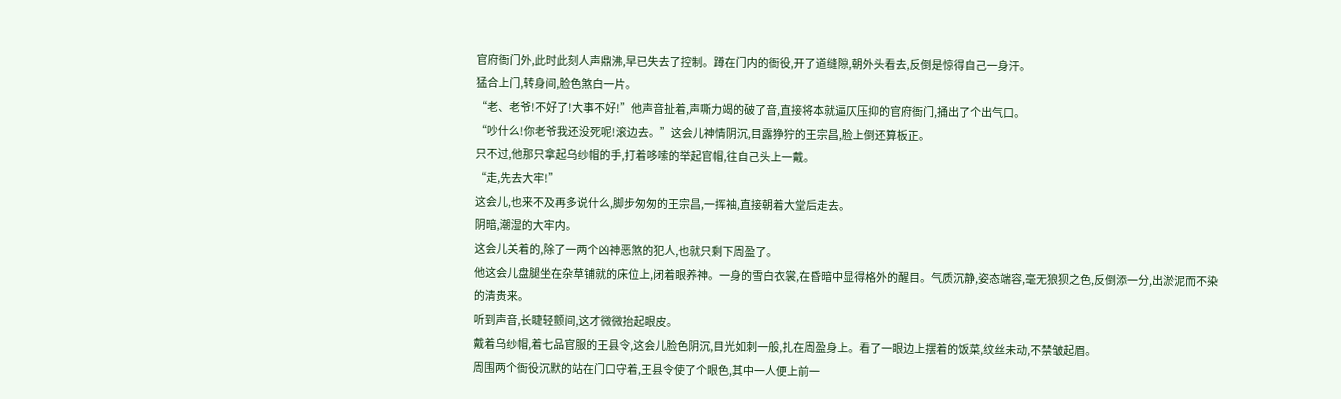官府衙门外,此时此刻人声鼎沸,早已失去了控制。蹲在门内的衙役,开了道缝隙,朝外头看去,反倒是惊得自己一身汗。
猛合上门,转身间,脸色煞白一片。
“老、老爷!不好了!大事不好!”他声音扯着,声嘶力竭的破了音,直接将本就逼仄压抑的官府衙门,捅出了个出气口。
“吵什么!你老爷我还没死呢!滚边去。”这会儿神情阴沉,目露狰狞的王宗昌,脸上倒还算板正。
只不过,他那只拿起乌纱帽的手,打着哆嗦的举起官帽,往自己头上一戴。
“走,先去大牢!”
这会儿,也来不及再多说什么,脚步匆匆的王宗昌,一挥袖,直接朝着大堂后走去。
阴暗,潮湿的大牢内。
这会儿关着的,除了一两个凶神恶煞的犯人,也就只剩下周盈了。
他这会儿盘腿坐在杂草铺就的床位上,闭着眼养神。一身的雪白衣裳,在昏暗中显得格外的醒目。气质沉静,姿态端容,毫无狼狈之色,反倒添一分,出淤泥而不染的清贵来。
听到声音,长睫轻颤间,这才微微抬起眼皮。
戴着乌纱帽,着七品官服的王县令,这会儿脸色阴沉,目光如刺一般,扎在周盈身上。看了一眼边上摆着的饭菜,纹丝未动,不禁皱起眉。
周围两个衙役沉默的站在门口守着,王县令使了个眼色,其中一人便上前一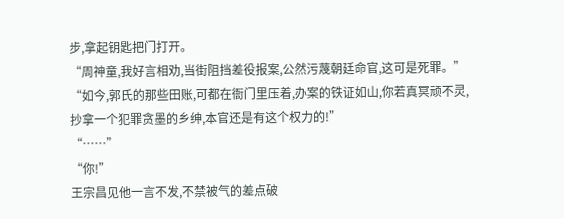步,拿起钥匙把门打开。
“周神童,我好言相劝,当街阻挡差役报案,公然污蔑朝廷命官,这可是死罪。”
“如今,郭氏的那些田账,可都在衙门里压着,办案的铁证如山,你若真冥顽不灵,抄拿一个犯罪贪墨的乡绅,本官还是有这个权力的!”
“……”
“你!”
王宗昌见他一言不发,不禁被气的差点破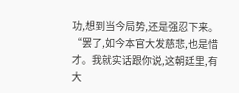功,想到当今局势,还是强忍下来。
“罢了,如今本官大发慈悲,也是惜才。我就实话跟你说,这朝廷里,有大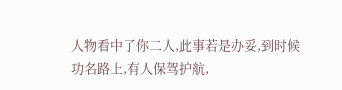人物看中了你二人,此事若是办妥,到时候功名路上,有人保驾护航,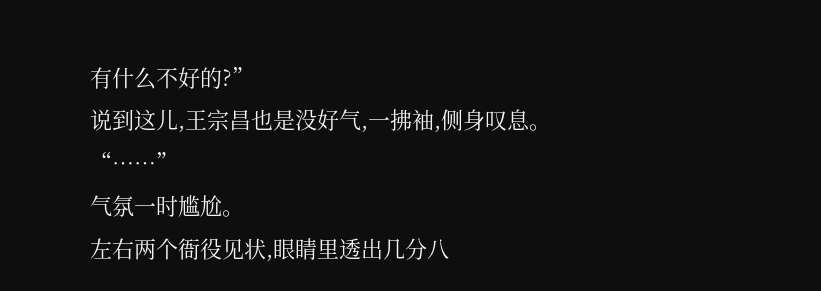有什么不好的?”
说到这儿,王宗昌也是没好气,一拂袖,侧身叹息。
“……”
气氛一时尴尬。
左右两个衙役见状,眼睛里透出几分八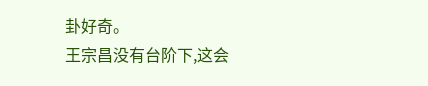卦好奇。
王宗昌没有台阶下,这会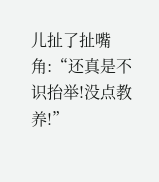儿扯了扯嘴角:“还真是不识抬举!没点教养!”